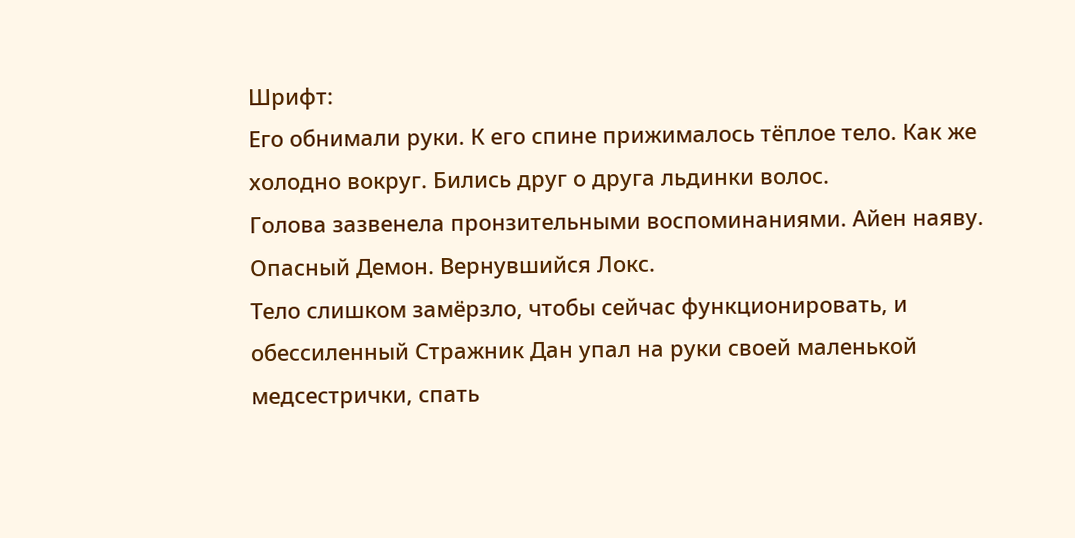Шрифт:
Его обнимали руки. К его спине прижималось тёплое тело. Как же холодно вокруг. Бились друг о друга льдинки волос.
Голова зазвенела пронзительными воспоминаниями. Айен наяву. Опасный Демон. Вернувшийся Локс.
Тело слишком замёрзло, чтобы сейчас функционировать, и обессиленный Стражник Дан упал на руки своей маленькой медсестрички, спать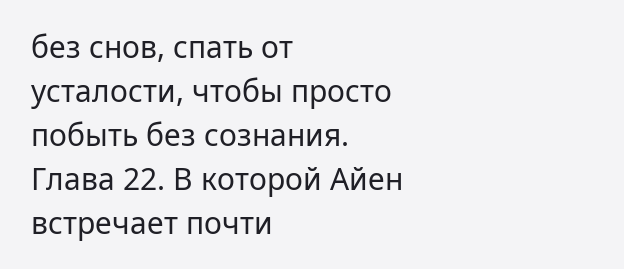без снов, спать от усталости, чтобы просто побыть без сознания.
Глава 22. В которой Айен встречает почти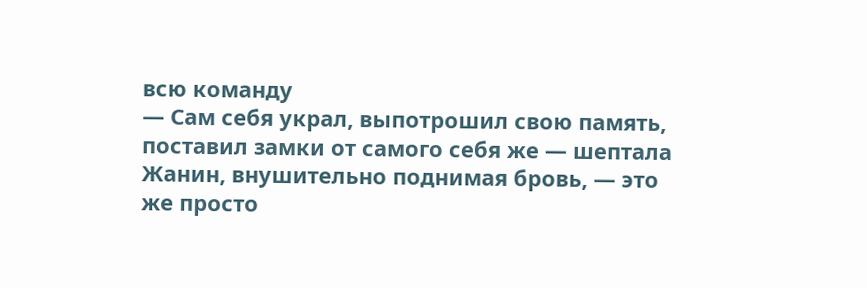всю команду
— Сам себя украл, выпотрошил свою память, поставил замки от самого себя же — шептала Жанин, внушительно поднимая бровь, — это же просто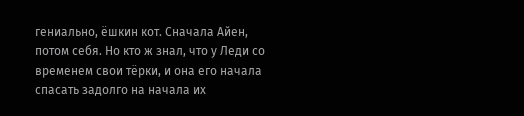гениально, ёшкин кот. Сначала Айен, потом себя. Но кто ж знал, что у Леди со временем свои тёрки, и она его начала спасать задолго на начала их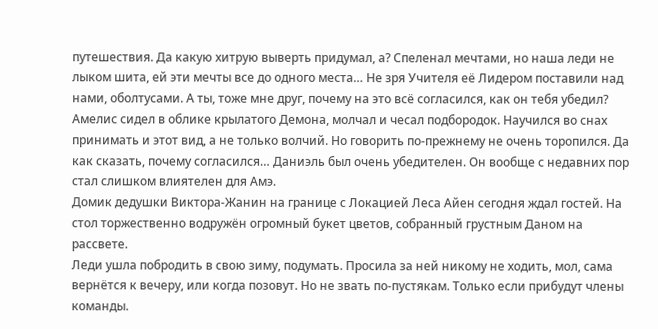путешествия. Да какую хитрую выверть придумал, а? Спеленал мечтами, но наша леди не лыком шита, ей эти мечты все до одного места… Не зря Учителя её Лидером поставили над нами, оболтусами. А ты, тоже мне друг, почему на это всё согласился, как он тебя убедил?
Амелис сидел в облике крылатого Демона, молчал и чесал подбородок. Научился во снах принимать и этот вид, а не только волчий. Но говорить по-прежнему не очень торопился. Да как сказать, почему согласился… Даниэль был очень убедителен. Он вообще с недавних пор стал слишком влиятелен для Амэ.
Домик дедушки Виктора-Жанин на границе с Локацией Леса Айен сегодня ждал гостей. На стол торжественно водружён огромный букет цветов, собранный грустным Даном на рассвете.
Леди ушла побродить в свою зиму, подумать. Просила за ней никому не ходить, мол, сама вернётся к вечеру, или когда позовут. Но не звать по-пустякам. Только если прибудут члены команды.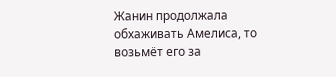Жанин продолжала обхаживать Амелиса, то возьмёт его за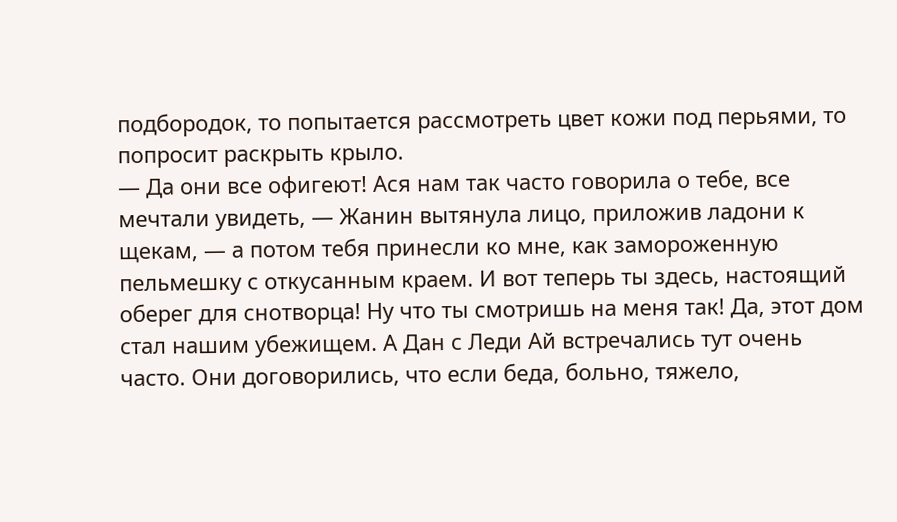подбородок, то попытается рассмотреть цвет кожи под перьями, то попросит раскрыть крыло.
— Да они все офигеют! Ася нам так часто говорила о тебе, все мечтали увидеть, — Жанин вытянула лицо, приложив ладони к щекам, — а потом тебя принесли ко мне, как замороженную пельмешку с откусанным краем. И вот теперь ты здесь, настоящий оберег для снотворца! Ну что ты смотришь на меня так! Да, этот дом стал нашим убежищем. А Дан с Леди Ай встречались тут очень часто. Они договорились, что если беда, больно, тяжело,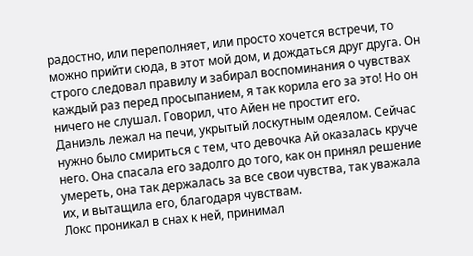радостно, или переполняет, или просто хочется встречи, то можно прийти сюда, в этот мой дом, и дождаться друг друга. Он строго следовал правилу и забирал воспоминания о чувствах каждый раз перед просыпанием, я так корила его за это! Но он ничего не слушал. Говорил, что Айен не простит его.
Даниэль лежал на печи, укрытый лоскутным одеялом. Сейчас нужно было смириться с тем, что девочка Ай оказалась круче него. Она спасала его задолго до того, как он принял решение умереть, она так держалась за все свои чувства, так уважала их, и вытащила его, благодаря чувствам.
Локс проникал в снах к ней, принимал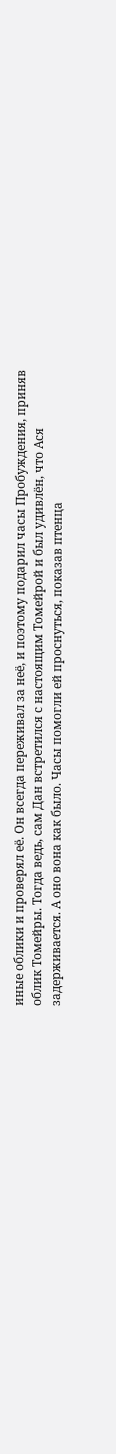иные облики и проверял её. Он всегда переживал за неё, и поэтому подарил часы Пробуждения, приняв облик Томейры. Тогда ведь, сам Дан встретился с настоящим Томейрой и был удивлён, что Ася задерживается. А оно вона как было. Часы помогли ей проснуться, показав птенца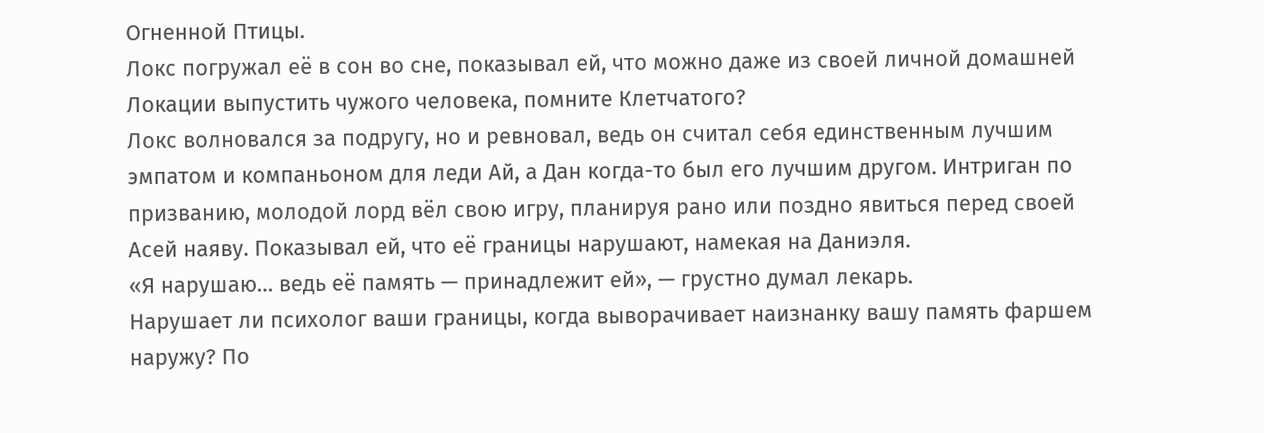Огненной Птицы.
Локс погружал её в сон во сне, показывал ей, что можно даже из своей личной домашней Локации выпустить чужого человека, помните Клетчатого?
Локс волновался за подругу, но и ревновал, ведь он считал себя единственным лучшим эмпатом и компаньоном для леди Ай, а Дан когда-то был его лучшим другом. Интриган по призванию, молодой лорд вёл свою игру, планируя рано или поздно явиться перед своей Асей наяву. Показывал ей, что её границы нарушают, намекая на Даниэля.
«Я нарушаю… ведь её память — принадлежит ей», — грустно думал лекарь.
Нарушает ли психолог ваши границы, когда выворачивает наизнанку вашу память фаршем наружу? По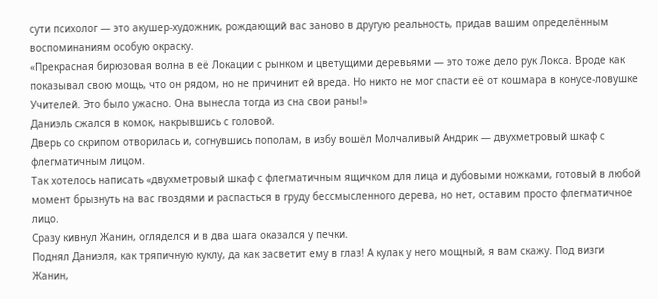сути психолог — это акушер-художник, рождающий вас заново в другую реальность, придав вашим определённым воспоминаниям особую окраску.
«Прекрасная бирюзовая волна в её Локации с рынком и цветущими деревьями — это тоже дело рук Локса. Вроде как показывал свою мощь, что он рядом, но не причинит ей вреда. Но никто не мог спасти её от кошмара в конусе-ловушке Учителей. Это было ужасно. Она вынесла тогда из сна свои раны!»
Даниэль сжался в комок, накрывшись с головой.
Дверь со скрипом отворилась и, согнувшись пополам, в избу вошёл Молчаливый Андрик — двухметровый шкаф с флегматичным лицом.
Так хотелось написать «двухметровый шкаф с флегматичным ящичком для лица и дубовыми ножками, готовый в любой момент брызнуть на вас гвоздями и распасться в груду бессмысленного дерева, но нет, оставим просто флегматичное лицо.
Сразу кивнул Жанин, огляделся и в два шага оказался у печки.
Поднял Даниэля, как тряпичную куклу, да как засветит ему в глаз! А кулак у него мощный, я вам скажу. Под визги Жанин,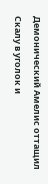Демонический Амелис оттащил Скалу в уголок и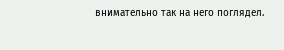внимательно так на него поглядел.